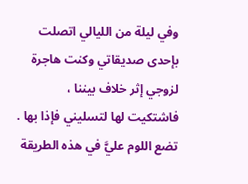وفي ليلة من الليالي اتصلت بإحدى صديقاتي وكنت هاجرة لزوجي إثر خلاف بيننا ، فاشتكيت لها لتسليني فإذا بها . تضع اللوم عليَّ في هذه الطريقة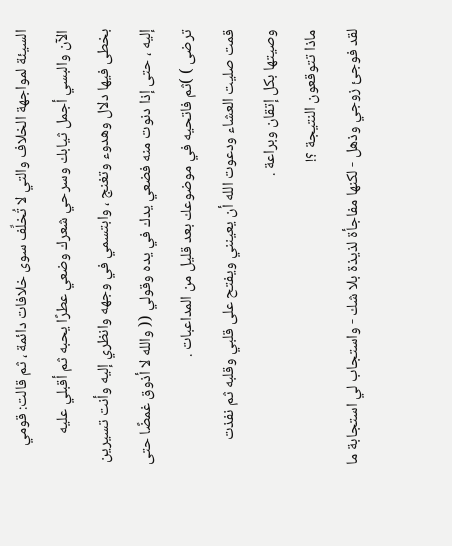السيئة لمواجهة الخلاف والتي لا تُخلِّف سوى خلافات دائمة ، ثم قالت: قومي الآن والبسي أجمل ثيابك وسرحي شعرك وضعي عطرًا يحبه ثم أقبلي عليه بخطى فيها دلال وهدوء وتغنج ، وابتسمي في وجهه وانظري إليه وأنت تسيرين إليه ، حتى إذا دنوت منه فضعي يدك في يده وقولي (( والله لا أذوق غمضًا حتى ترضى ) )ثم فاتحيه في موضوعك بعد قليل من المداعبات .
قمت صليت العشاء ودعوت الله أن يعينني ويفتح على قلبي وقلبه ثم نفذت وصيتها بكل إتقان وبراعة .
ماذا تتوقعون النتيجة ؟!
لقد فوجئ زوجي وذهل - لكنها مفاجأة لذيذة بلا شك - واستجاب لي استجابة ما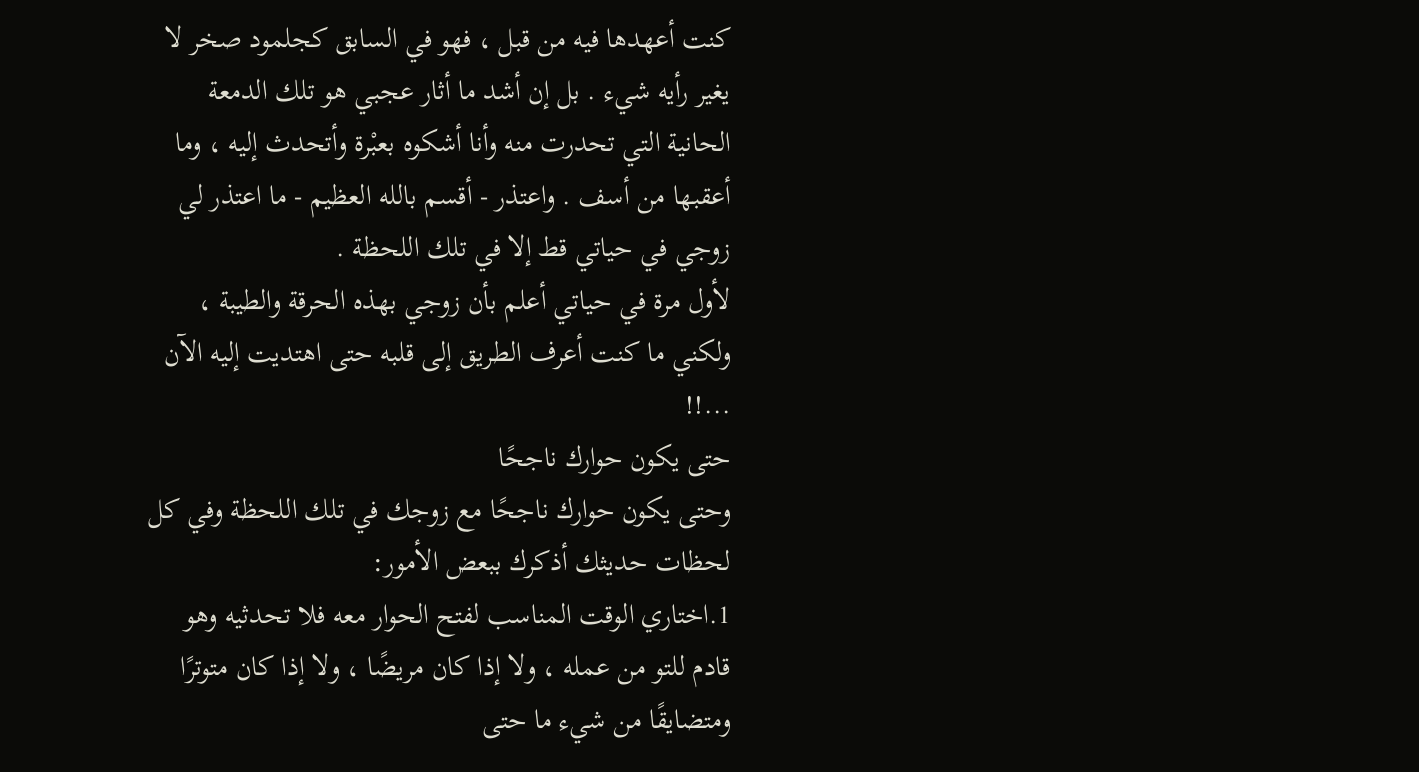كنت أعهدها فيه من قبل ، فهو في السابق كجلمود صخر لا يغير رأيه شيء . بل إن أشد ما أثار عجبي هو تلك الدمعة الحانية التي تحدرت منه وأنا أشكوه بعبْرة وأتحدث إليه ، وما أعقبها من أسف . واعتذر - أقسم بالله العظيم - ما اعتذر لي زوجي في حياتي قط إلا في تلك اللحظة .
لأول مرة في حياتي أعلم بأن زوجي بهذه الحرقة والطيبة ، ولكني ما كنت أعرف الطريق إلى قلبه حتى اهتديت إليه الآن ...!!
حتى يكون حوارك ناجحًا
وحتى يكون حوارك ناجحًا مع زوجك في تلك اللحظة وفي كل لحظات حديثك أذكرك ببعض الأمور:
1.اختاري الوقت المناسب لفتح الحوار معه فلا تحدثيه وهو قادم للتو من عمله ، ولا إذا كان مريضًا ، ولا إذا كان متوترًا ومتضايقًا من شيء ما حتى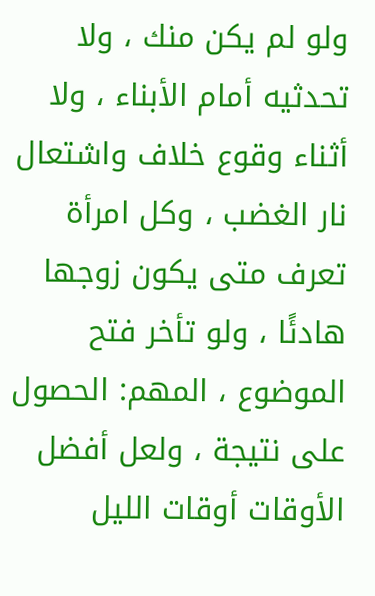ولو لم يكن منك ، ولا تحدثيه أمام الأبناء ، ولا أثناء وقوع خلاف واشتعال نار الغضب ، وكل امرأة تعرف متى يكون زوجها هادئًا ، ولو تأخر فتح الموضوع ، المهم: الحصول على نتيجة ، ولعل أفضل الأوقات أوقات الليل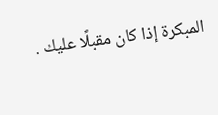المبكرة إذا كان مقبلًا عليك .